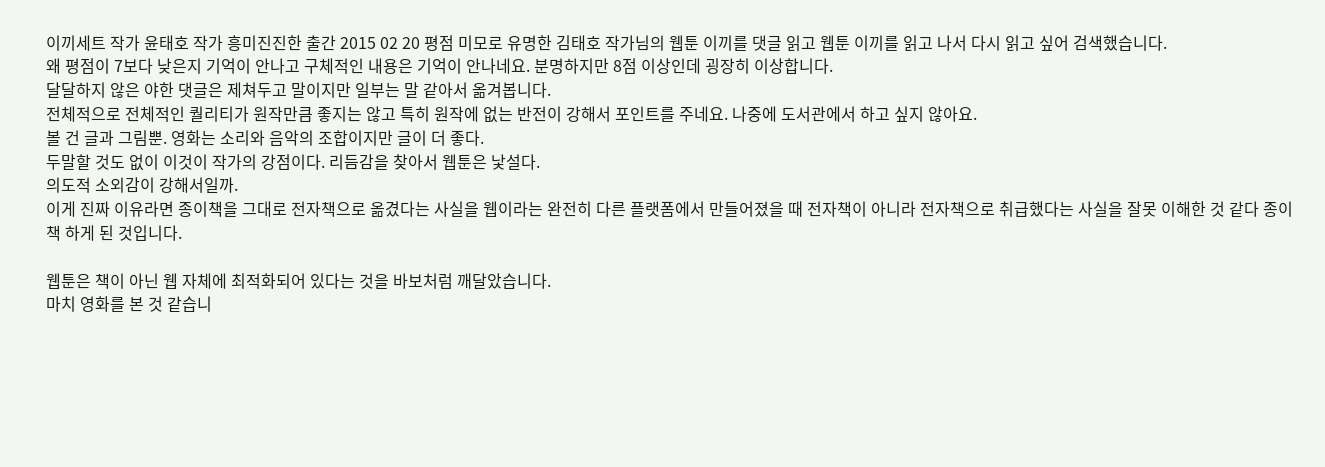이끼세트 작가 윤태호 작가 흥미진진한 출간 2015 02 20 평점 미모로 유명한 김태호 작가님의 웹툰 이끼를 댓글 읽고 웹툰 이끼를 읽고 나서 다시 읽고 싶어 검색했습니다.
왜 평점이 7보다 낮은지 기억이 안나고 구체적인 내용은 기억이 안나네요. 분명하지만 8점 이상인데 굉장히 이상합니다.
달달하지 않은 야한 댓글은 제쳐두고 말이지만 일부는 말 같아서 옮겨봅니다.
전체적으로 전체적인 퀄리티가 원작만큼 좋지는 않고 특히 원작에 없는 반전이 강해서 포인트를 주네요. 나중에 도서관에서 하고 싶지 않아요.
볼 건 글과 그림뿐. 영화는 소리와 음악의 조합이지만 글이 더 좋다.
두말할 것도 없이 이것이 작가의 강점이다. 리듬감을 찾아서 웹툰은 낯설다.
의도적 소외감이 강해서일까.
이게 진짜 이유라면 종이책을 그대로 전자책으로 옮겼다는 사실을 웹이라는 완전히 다른 플랫폼에서 만들어졌을 때 전자책이 아니라 전자책으로 취급했다는 사실을 잘못 이해한 것 같다 종이책 하게 된 것입니다.

웹툰은 책이 아닌 웹 자체에 최적화되어 있다는 것을 바보처럼 깨달았습니다.
마치 영화를 본 것 같습니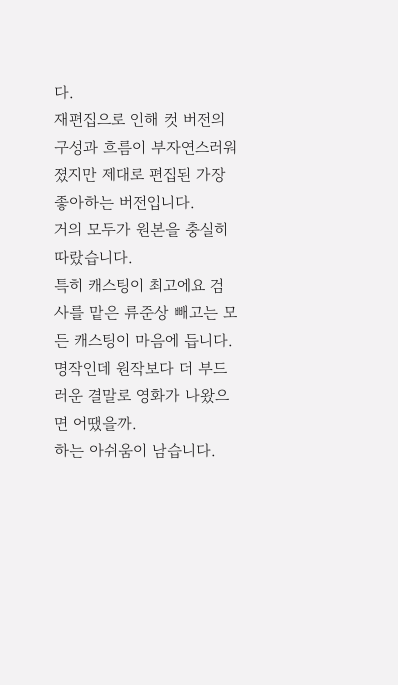다.
재편집으로 인해 컷 버전의 구성과 흐름이 부자연스러워졌지만 제대로 편집된 가장 좋아하는 버전입니다.
거의 모두가 원본을 충실히 따랐습니다.
특히 캐스팅이 최고에요 검사를 맡은 류준상 빼고는 모든 캐스팅이 마음에 듭니다. 명작인데 원작보다 더 부드러운 결말로 영화가 나왔으면 어땠을까.
하는 아쉬움이 남습니다.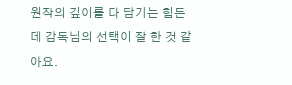원작의 깊이를 다 담기는 힘든데 감독님의 선택이 잘 한 것 같아요.